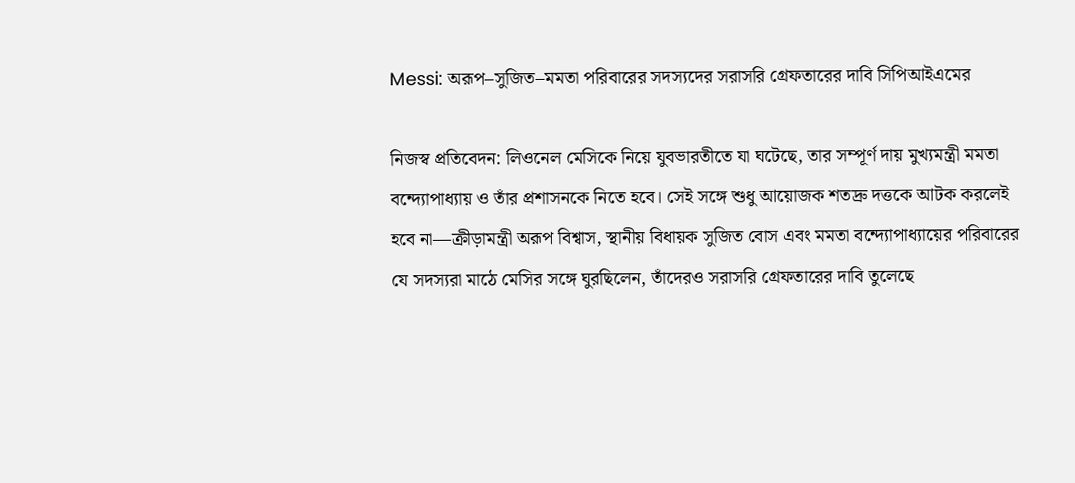Messi: অরূপ–সুজিত–মমতা পরিবারের সদস্যদের সরাসরি গ্রেফতারের দাবি সিপিআইএমের

নিজস্ব প্রতিবেদন: লিওনেল মেসিকে নিয়ে যুবভারতীতে যা ঘটেছে, তার সম্পূর্ণ দায় মুখ্যমন্ত্রী মমতা বন্দ্যোপাধ্যায় ও তাঁর প্রশাসনকে নিতে হবে। সেই সঙ্গে শুধু আয়োজক শতদ্রু দত্তকে আটক করলেই হবে না—ক্রীড়ামন্ত্রী অরূপ বিশ্বাস, স্থানীয় বিধায়ক সুজিত বোস এবং মমতা বন্দ্যোপাধ্যায়ের পরিবারের যে সদস্যরা মাঠে মেসির সঙ্গে ঘুরছিলেন, তাঁদেরও সরাসরি গ্রেফতারের দাবি তুলেছে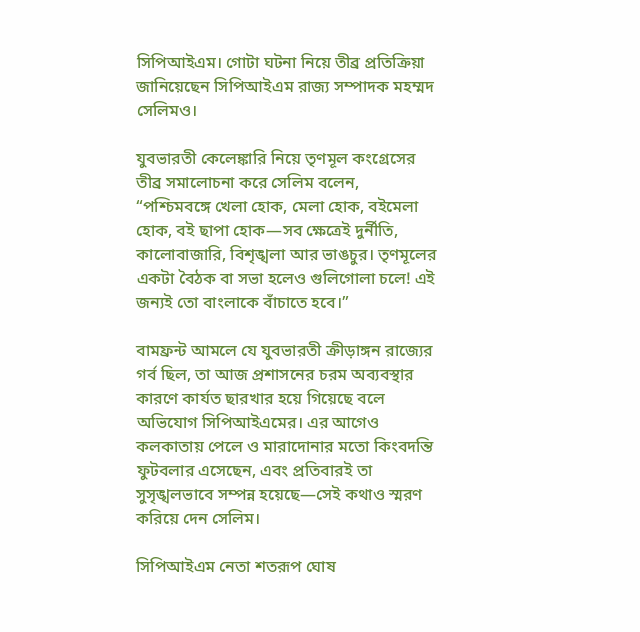সিপিআইএম। গোটা ঘটনা নিয়ে তীব্র প্রতিক্রিয়া জানিয়েছেন সিপিআইএম রাজ্য সম্পাদক মহম্মদ সেলিমও।

যুবভারতী কেলেঙ্কারি নিয়ে তৃণমূল কংগ্রেসের তীব্র সমালোচনা করে সেলিম বলেন, “পশ্চিমবঙ্গে খেলা হোক, মেলা হোক, বইমেলা হোক, বই ছাপা হোক—সব ক্ষেত্রেই দুর্নীতি, কালোবাজারি, বিশৃঙ্খলা আর ভাঙচুর। তৃণমূলের একটা বৈঠক বা সভা হলেও গুলিগোলা চলে! এই জন্যই তো বাংলাকে বাঁচাতে হবে।”

বামফ্রন্ট আমলে যে যুবভারতী ক্রীড়াঙ্গন রাজ্যের গর্ব ছিল, তা আজ প্রশাসনের চরম অব্যবস্থার কারণে কার্যত ছারখার হয়ে গিয়েছে বলে অভিযোগ সিপিআইএমের। এর আগেও কলকাতায় পেলে ও মারাদোনার মতো কিংবদন্তি ফুটবলার এসেছেন, এবং প্রতিবারই তা সুসৃঙ্খলভাবে সম্পন্ন হয়েছে—সেই কথাও স্মরণ করিয়ে দেন সেলিম।

সিপিআইএম নেতা শতরূপ ঘোষ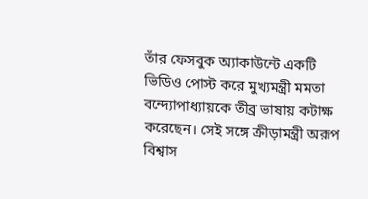তাঁর ফেসবুক অ্যাকাউন্টে একটি ভিডিও পোস্ট করে মুখ্যমন্ত্রী মমতা বন্দ্যোপাধ্যায়কে তীব্র ভাষায় কটাক্ষ করেছেন। সেই সঙ্গে ক্রীড়ামন্ত্রী অরূপ বিশ্বাস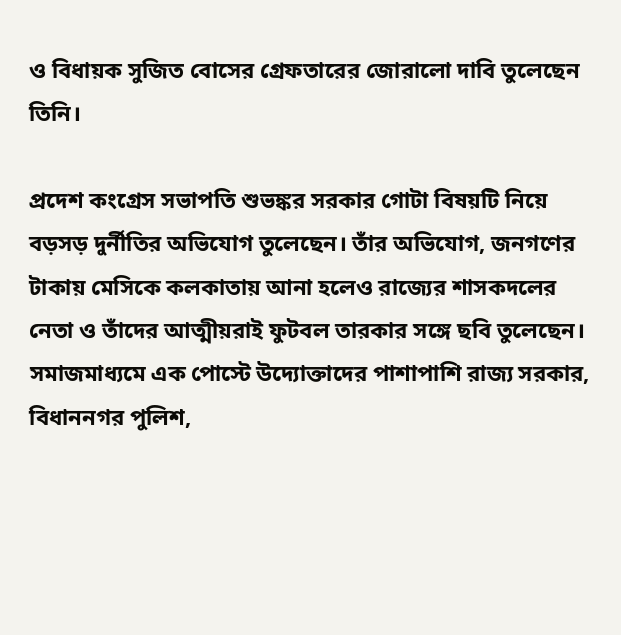ও বিধায়ক সুজিত বোসের গ্রেফতারের জোরালো দাবি তুলেছেন তিনি।

প্রদেশ কংগ্রেস সভাপতি শুভঙ্কর সরকার গোটা বিষয়টি নিয়ে বড়সড় দুর্নীতির অভিযোগ তুলেছেন। তাঁর অভিযোগ, জনগণের টাকায় মেসিকে কলকাতায় আনা হলেও রাজ্যের শাসকদলের নেতা ও তাঁদের আত্মীয়রাই ফুটবল তারকার সঙ্গে ছবি তুলেছেন। সমাজমাধ্যমে এক পোস্টে উদ্যোক্তাদের পাশাপাশি রাজ্য সরকার, বিধাননগর পুলিশ,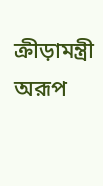ক্রীড়ামন্ত্রী অরূপ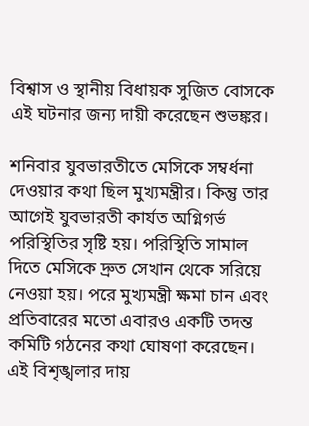বিশ্বাস ও স্থানীয় বিধায়ক সুজিত বোসকে এই ঘটনার জন্য দায়ী করেছেন শুভঙ্কর।

শনিবার যুবভারতীতে মেসিকে সম্বর্ধনা দেওয়ার কথা ছিল মুখ্যমন্ত্রীর। কিন্তু তার আগেই যুবভারতী কার্যত অগ্নিগর্ভ পরিস্থিতির সৃষ্টি হয়। পরিস্থিতি সামাল দিতে মেসিকে দ্রুত সেখান থেকে সরিয়ে নেওয়া হয়। পরে মুখ্যমন্ত্রী ক্ষমা চান এবং প্রতিবারের মতো এবারও একটি তদন্ত কমিটি গঠনের কথা ঘোষণা করেছেন। এই বিশৃঙ্খলার দায়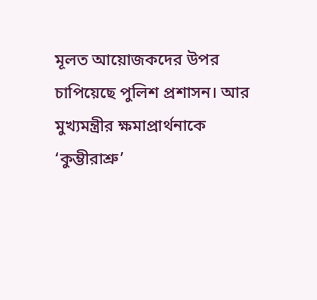মূলত আয়োজকদের উপর চাপিয়েছে পুলিশ প্রশাসন। আর মুখ্যমন্ত্রীর ক্ষমাপ্রার্থনাকে ‘কুম্ভীরাশ্রু’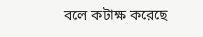বলে কটাক্ষ করেছে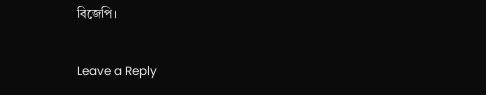বিজেপি।

Leave a Reply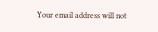Your email address will not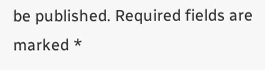be published. Required fields are marked *